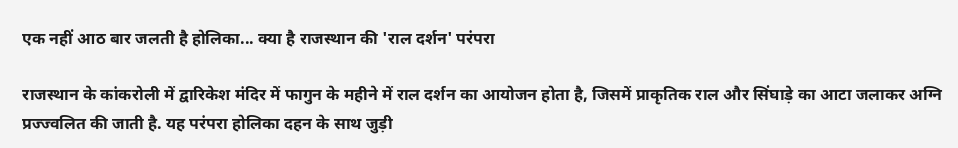एक नहीं आठ बार जलती है होलिका... क्या है राजस्थान की 'राल दर्शन' परंपरा

राजस्थान के कांकरोली में द्वारिकेश मंदिर में फागुन के महीने में राल दर्शन का आयोजन होता है, जिसमें प्राकृतिक राल और सिंघाड़े का आटा जलाकर अग्नि प्रज्ज्वलित की जाती है. यह परंपरा होलिका दहन के साथ जुड़ी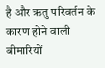है और ऋतु परिवर्तन के कारण होने वाली बीमारियों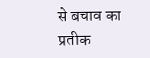से बचाव का प्रतीक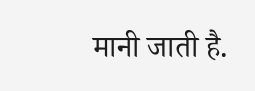मानी जाती है.